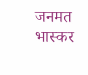जनमत भास्कर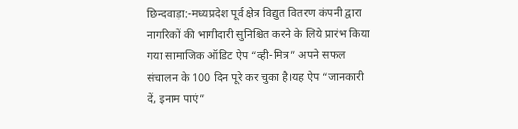छिन्दवाड़ा:-मध्यप्रदेश पूर्व क्षेत्र विद्युत वितरण कंपनी द्वारा नागरिकों की भागीदारी सुनिश्चित करने के लिये प्रारंभ किया गया सामाजिक ऑडिट ऐप “व्ही-मित्र” अपने सफल संचालन के 100 दिन पूरे कर चुका है।यह ऐप “जानकारी दें, इनाम पाएं”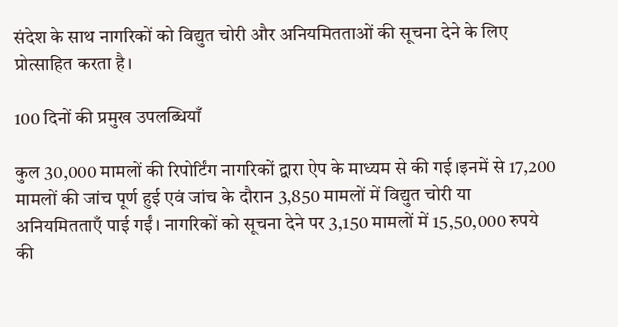संदेश के साथ नागरिकों को विद्युत चोरी और अनियमितताओं की सूचना देने के लिए प्रोत्साहित करता है।

100 दिनों की प्रमुख उपलब्धियाँ

कुल 30,000 मामलों की रिपोर्टिंग नागरिकों द्वारा ऐप के माध्यम से की गई।इनमें से 17,200 मामलों की जांच पूर्ण हुई एवं जांच के दौरान 3,850 मामलों में विद्युत चोरी या अनियमितताएँ पाई गईं। नागरिकों को सूचना देने पर 3,150 मामलों में 15,50,000 रुपये की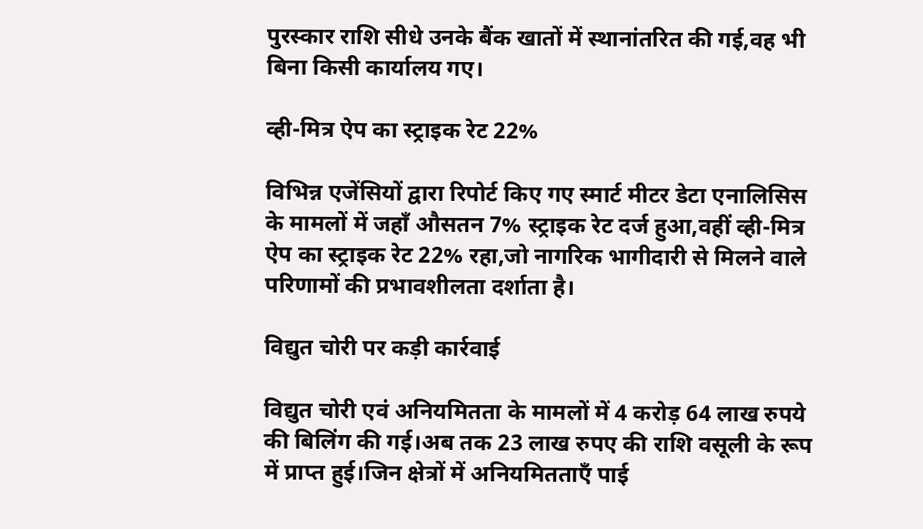पुरस्कार राशि सीधे उनके बैंक खातों में स्थानांतरित की गई,वह भी बिना किसी कार्यालय गए।

व्ही-मित्र ऐप का स्ट्राइक रेट 22%

विभिन्न एजेंसियों द्वारा रिपोर्ट किए गए स्मार्ट मीटर डेटा एनालिसिस के मामलों में जहाँ औसतन 7% स्ट्राइक रेट दर्ज हुआ,वहीं व्ही-मित्र ऐप का स्ट्राइक रेट 22% रहा,जो नागरिक भागीदारी से मिलने वाले परिणामों की प्रभावशीलता दर्शाता है।

विद्युत चोरी पर कड़ी कार्रवाई

विद्युत चोरी एवं अनियमितता के मामलों में 4 करोड़ 64 लाख रुपये की बिलिंग की गई।अब तक 23 लाख रुपए की राशि वसूली के रूप में प्राप्त हुई।जिन क्षेत्रों में अनियमितताएँ पाई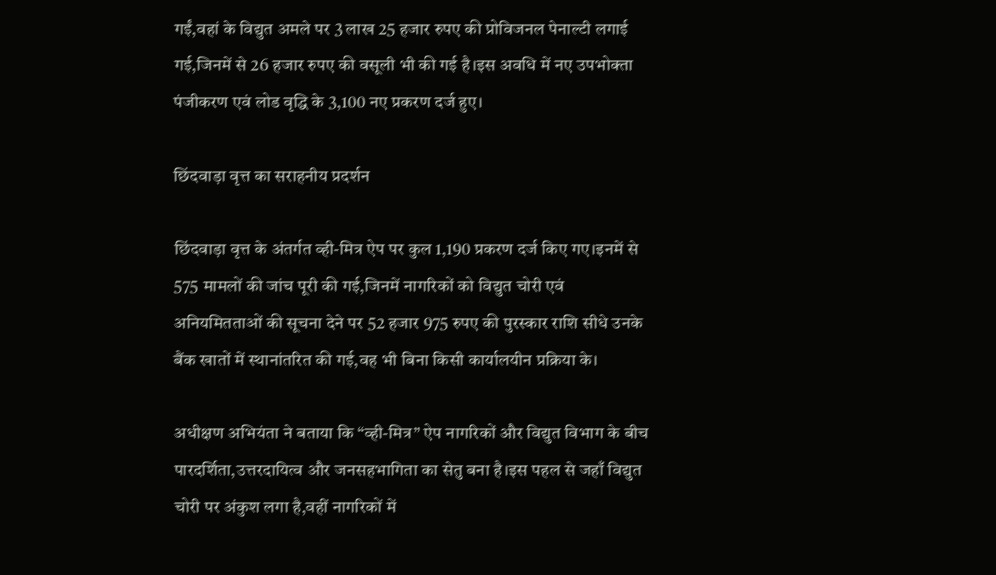गईं,वहां के विद्युत अमले पर 3 लाख 25 हजार रुपए की प्रोविजनल पेनाल्टी लगाई गई,जिनमें से 26 हजार रुपए की वसूली भी की गई है।इस अवधि में नए उपभोक्ता पंजीकरण एवं लोड वृद्धि के 3,100 नए प्रकरण दर्ज हुए।

छिंदवाड़ा वृत्त का सराहनीय प्रदर्शन

छिंदवाड़ा वृत्त के अंतर्गत व्ही-मित्र ऐप पर कुल 1,190 प्रकरण दर्ज किए गए।इनमें से 575 मामलों की जांच पूरी की गई,जिनमें नागरिकों को विद्युत चोरी एवं अनियमितताओं की सूचना देने पर 52 हजार 975 रुपए की पुरस्कार राशि सीधे उनके बैंक खातों में स्थानांतरित की गई,वह भी बिना किसी कार्यालयीन प्रक्रिया के।

अधीक्षण अभियंता ने बताया कि “व्ही-मित्र” ऐप नागरिकों और विद्युत विभाग के बीच पारदर्शिता,उत्तरदायित्व और जनसहभागिता का सेतु बना है।इस पहल से जहाँ विद्युत चोरी पर अंकुश लगा है,वहीं नागरिकों में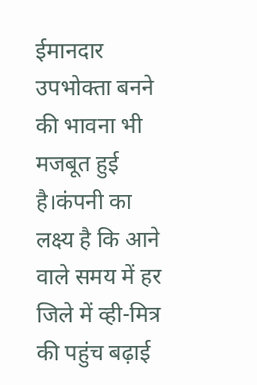ईमानदार उपभोक्ता बनने की भावना भी मजबूत हुई है।कंपनी का लक्ष्य है कि आने वाले समय में हर जिले में व्ही-मित्र की पहुंच बढ़ाई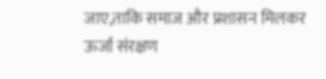जाए,ताकि समाज और प्रशासन मिलकर ऊर्जा संरक्षण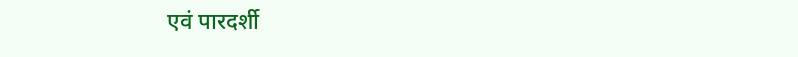एवं पारदर्शी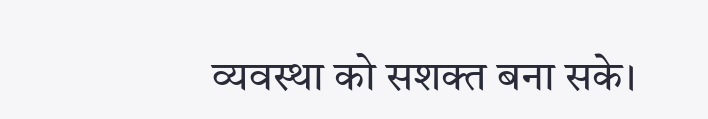व्यवस्था को सशक्त बना सके।